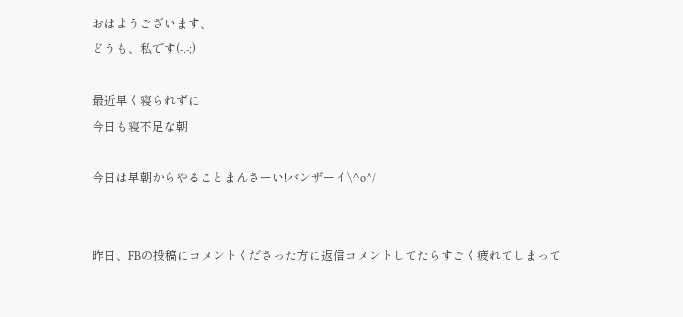おはようございます、
どうも、私です(-.-;)

最近早く寝られずに
今日も寝不足な朝

今日は早朝からやることまんさーい!バンザーイ\^o^/


昨日、FBの投稿にコメントくださった方に返信コメントしてたらすごく疲れてしまって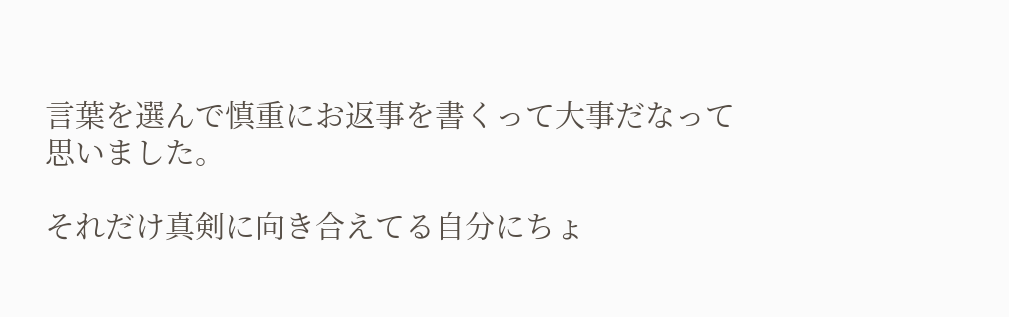言葉を選んで慎重にお返事を書くって大事だなって思いました。

それだけ真剣に向き合えてる自分にちょ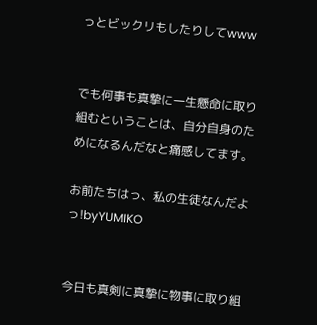っとビックリもしたりしてwww


でも何事も真摯に一生懸命に取り組むということは、自分自身のためになるんだなと痛感してます。

お前たちはっ、私の生徒なんだよっ!byYUMIKO


今日も真剣に真摯に物事に取り組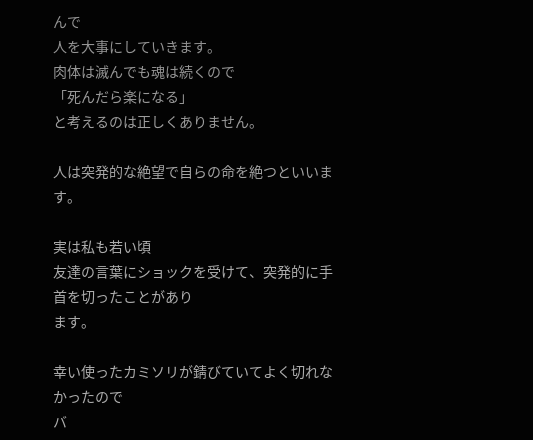んで
人を大事にしていきます。
肉体は滅んでも魂は続くので
「死んだら楽になる」
と考えるのは正しくありません。

人は突発的な絶望で自らの命を絶つといいます。

実は私も若い頃
友達の言葉にショックを受けて、突発的に手首を切ったことがあり
ます。

幸い使ったカミソリが錆びていてよく切れなかったので
バ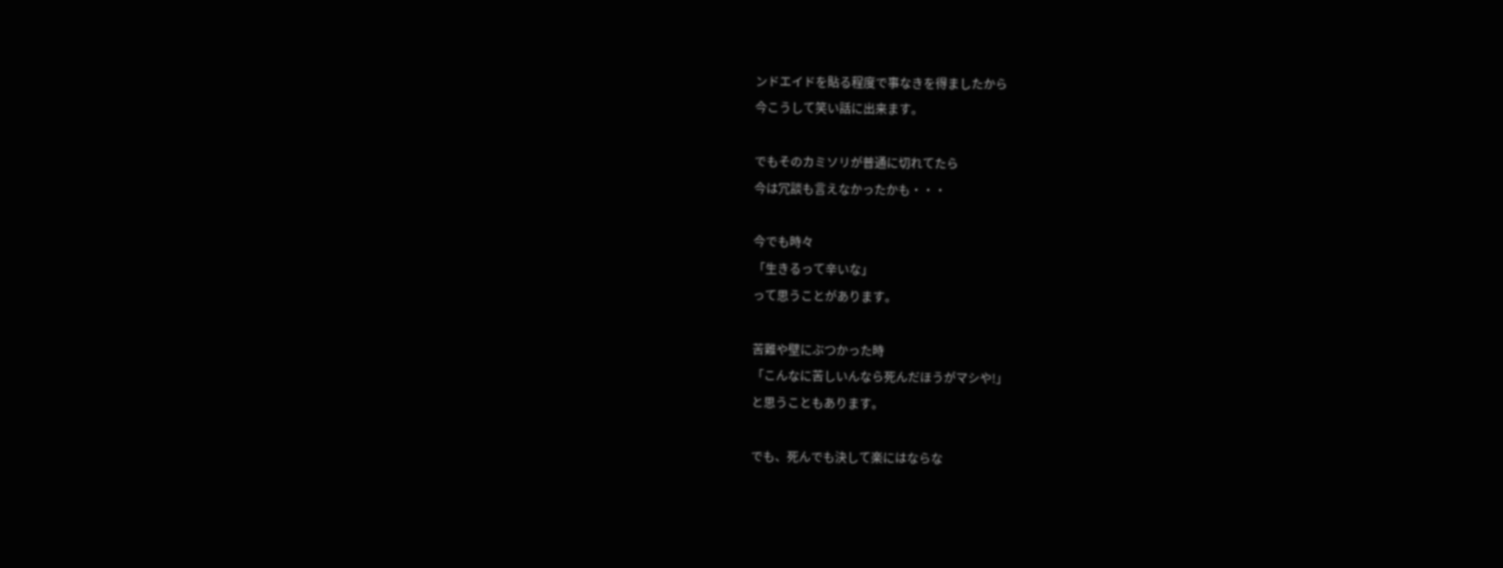ンドエイドを貼る程度で事なきを得ましたから
今こうして笑い話に出来ます。

でもそのカミソリが普通に切れてたら
今は冗談も言えなかったかも・・・

今でも時々
「生きるって辛いな」
って思うことがあります。

苦難や壁にぶつかった時
「こんなに苦しいんなら死んだほうがマシや!」
と思うこともあります。

でも、死んでも決して楽にはならな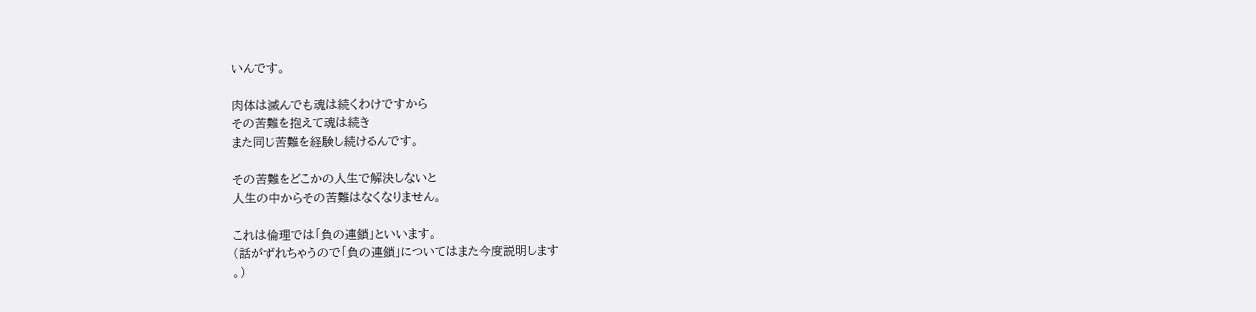いんです。

肉体は滅んでも魂は続くわけですから
その苦難を抱えて魂は続き
また同じ苦難を経験し続けるんです。

その苦難をどこかの人生で解決しないと
人生の中からその苦難はなくなりません。

これは倫理では「負の連鎖」といいます。
(話がずれちゃうので「負の連鎖」についてはまた今度説明します
。)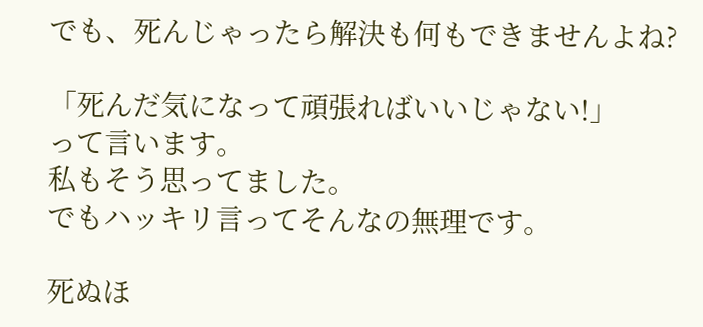でも、死んじゃったら解決も何もできませんよね?

「死んだ気になって頑張ればいいじゃない!」
って言います。
私もそう思ってました。
でもハッキリ言ってそんなの無理です。

死ぬほ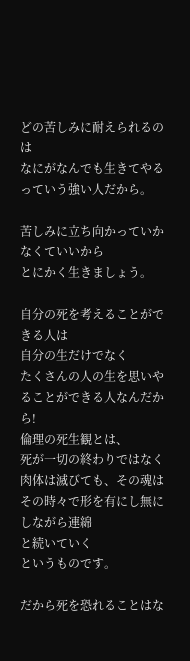どの苦しみに耐えられるのは
なにがなんでも生きてやるっていう強い人だから。

苦しみに立ち向かっていかなくていいから
とにかく生きましょう。

自分の死を考えることができる人は
自分の生だけでなく
たくさんの人の生を思いやることができる人なんだから!
倫理の死生観とは、
死が一切の終わりではなく
肉体は滅びても、その魂はその時々で形を有にし無にしながら連綿
と続いていく
というものです。

だから死を恐れることはな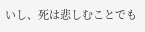いし、死は悲しむことでも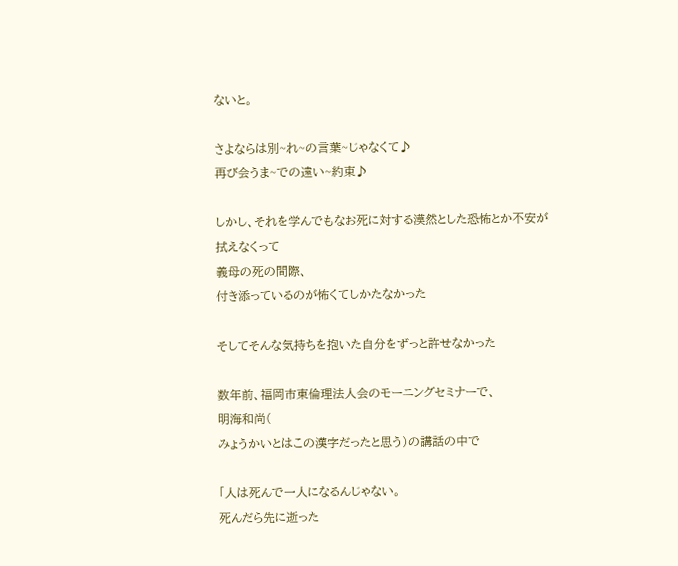ないと。

さよならは別~れ~の言葉~じゃなくて♪
再び会うま~での遠い~約束♪

しかし、それを学んでもなお死に対する漠然とした恐怖とか不安が
拭えなくって
義母の死の間際、
付き添っているのが怖くてしかたなかった

そしてそんな気持ちを抱いた自分をずっと許せなかった

数年前、福岡市東倫理法人会のモーニングセミナーで、
明海和尚(
みょうかいとはこの漢字だったと思う)の講話の中で

「人は死んで一人になるんじゃない。
死んだら先に逝った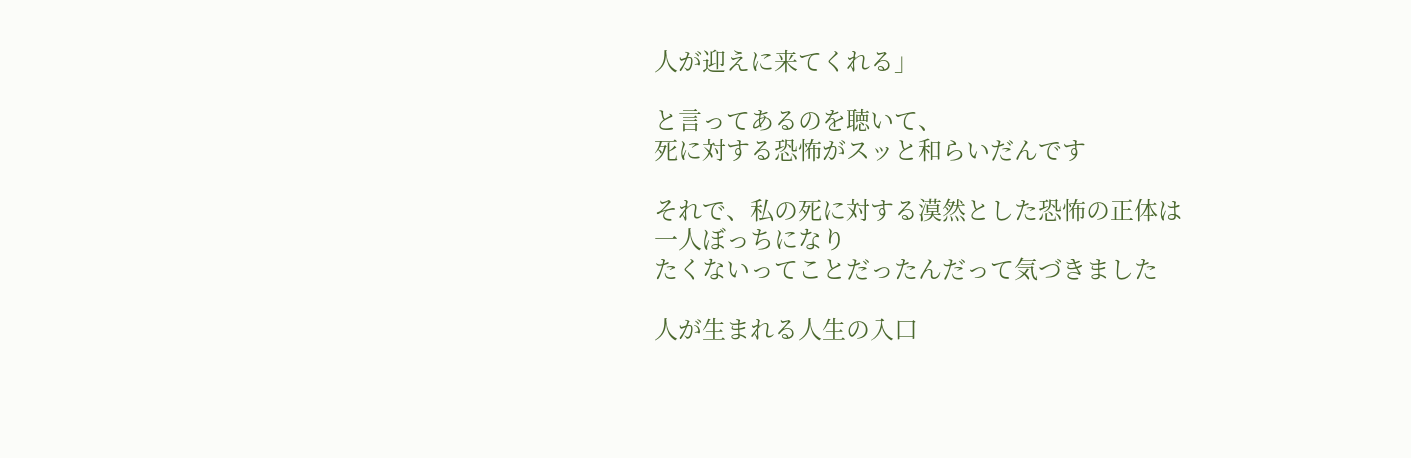人が迎えに来てくれる」

と言ってあるのを聴いて、
死に対する恐怖がスッと和らいだんです

それで、私の死に対する漠然とした恐怖の正体は
一人ぼっちになり
たくないってことだったんだって気づきました

人が生まれる人生の入口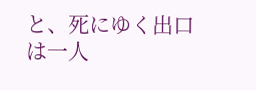と、死にゆく出口は一人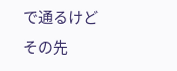で通るけど
その先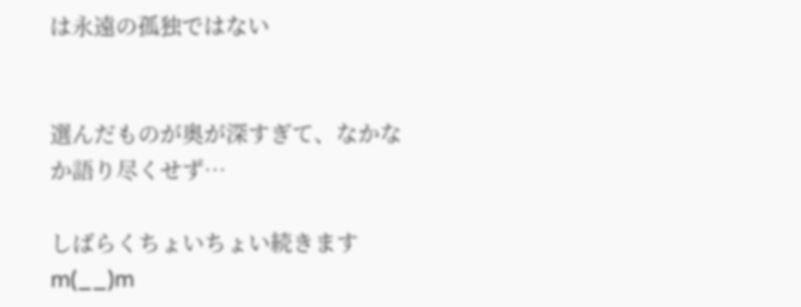は永遠の孤独ではない


選んだものが奥が深すぎて、なかなか語り尽くせず…

しばらくちょいちょい続きますm(__)m